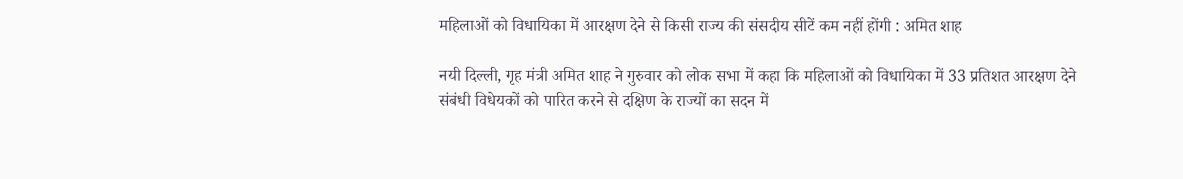महिलाओं को विधायिका में आरक्षण देने से किसी राज्य की संसदीय सीटें कम नहीं होंगी : अमित शाह

नयी दिल्ली, गृह मंत्री अमित शाह ने गुरुवार को लोक सभा में कहा कि महिलाओं को विधायिका में 33 प्रतिशत आरक्षण देने संबंधी विधेयकों को पारित करने से दक्षिण के राज्यों का सदन में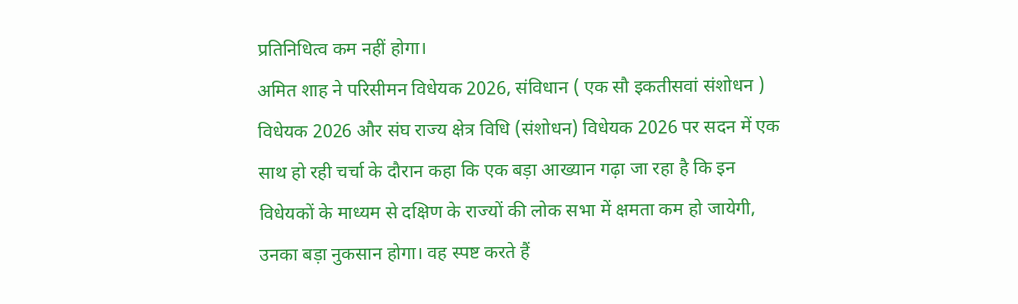प्रतिनिधित्व कम नहीं होगा।
अमित शाह ने परिसीमन विधेयक 2026, संविधान ( एक सौ इकतीसवां संशोधन ) विधेयक 2026 और संघ राज्य क्षेत्र विधि (संशोधन) विधेयक 2026 पर सदन में एक साथ हो रही चर्चा के दौरान कहा कि एक बड़ा आख्यान गढ़ा जा रहा है कि इन विधेयकों के माध्यम से दक्षिण के राज्यों की लोक सभा में क्षमता कम हो जायेगी, उनका बड़ा नुकसान होगा। वह स्पष्ट करते हैं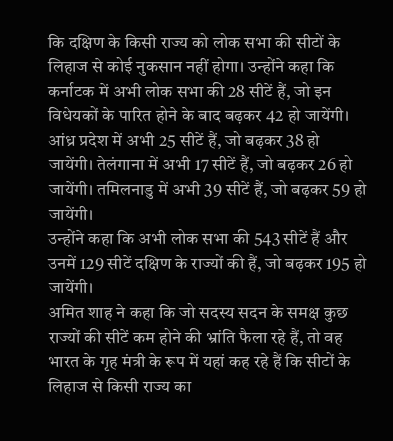कि दक्षिण के किसी राज्य को लोक सभा की सीटों के लिहाज से कोई नुकसान नहीं होगा। उन्होंने कहा कि कर्नाटक में अभी लोक सभा की 28 सीटें हैं, जो इन विधेयकों के पारित होने के बाद बढ़कर 42 हो जायेंगी। आंध्र प्रदेश में अभी 25 सीटें हैं, जो बढ़कर 38 हो जायेंगी। तेलंगाना में अभी 17 सीटें हैं, जो बढ़कर 26 हो जायेंगी। तमिलनाडु में अभी 39 सीटें हैं, जो बढ़कर 59 हो जायेंगी।
उन्होंने कहा कि अभी लोक सभा की 543 सीटें हैं और उनमें 129 सीटें दक्षिण के राज्यों की हैं, जो बढ़कर 195 हो जायेंगी।
अमित शाह ने कहा कि जो सदस्य सदन के समक्ष कुछ राज्यों की सीटें कम होने की भ्रांति फैला रहे हैं, तो वह भारत के गृह मंत्री के रूप में यहां कह रहे हैं कि सीटों के लिहाज से किसी राज्य का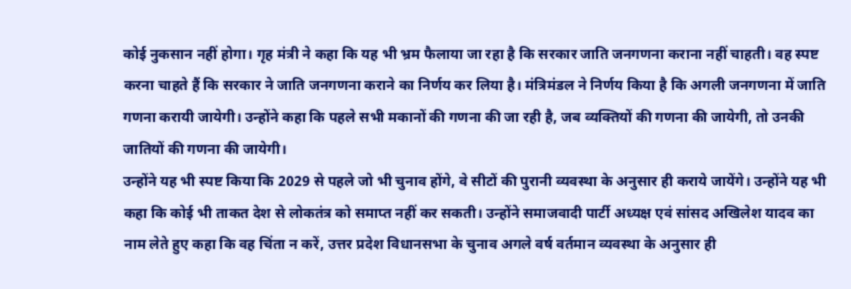कोई नुकसान नहीं होगा। गृह मंत्री ने कहा कि यह भी भ्रम फैलाया जा रहा है कि सरकार जाति जनगणना कराना नहीं चाहती। वह स्पष्ट करना चाहते हैं कि सरकार ने जाति जनगणना कराने का निर्णय कर लिया है। मंत्रिमंडल ने निर्णय किया है कि अगली जनगणना में जाति गणना करायी जायेगी। उन्होंने कहा कि पहले सभी मकानों की गणना की जा रही है, जब व्यक्तियों की गणना की जायेगी, तो उनकी जातियों की गणना की जायेगी।
उन्होंने यह भी स्पष्ट किया कि 2029 से पहले जो भी चुनाव होंगे, वे सीटों की पुरानी व्यवस्था के अनुसार ही कराये जायेंगे। उन्होंने यह भी कहा कि कोई भी ताकत देश से लोकतंत्र को समाप्त नहीं कर सकती। उन्होंने समाजवादी पार्टी अध्यक्ष एवं सांसद अखिलेश यादव का नाम लेते हुए कहा कि वह चिंता न करें, उत्तर प्रदेश विधानसभा के चुनाव अगले वर्ष वर्तमान व्यवस्था के अनुसार ही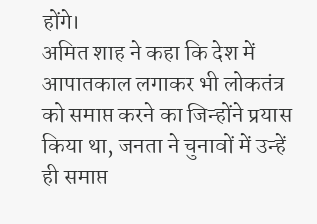होंगे।
अमित शाह ने कहा कि देश में आपातकाल लगाकर भी लोकतंत्र को समाप्त करने का जिन्होंने प्रयास किया था, जनता ने चुनावों में उन्हें ही समाप्त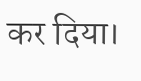कर दिया।